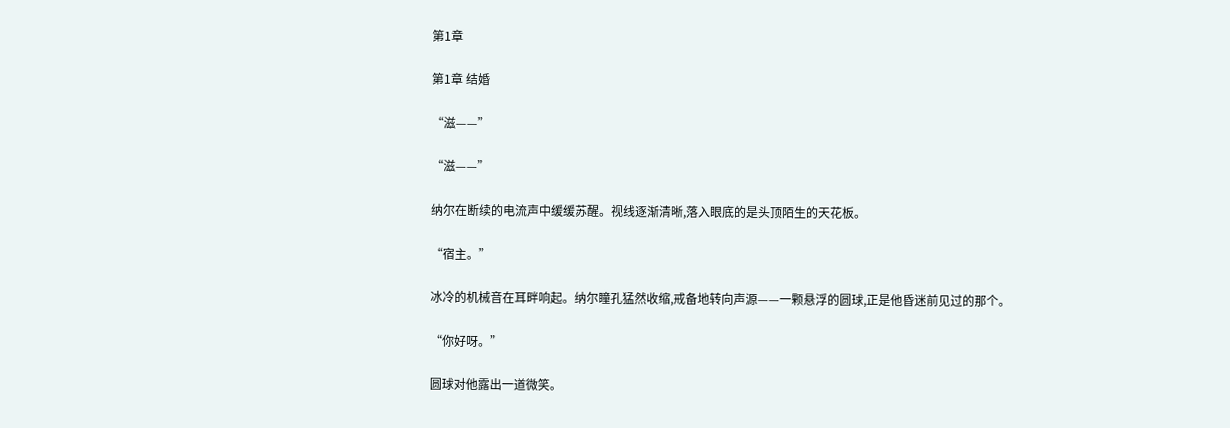第1章

第1章 结婚

“滋——”

“滋——”

纳尔在断续的电流声中缓缓苏醒。视线逐渐清晰,落入眼底的是头顶陌生的天花板。

“宿主。”

冰冷的机械音在耳畔响起。纳尔瞳孔猛然收缩,戒备地转向声源——一颗悬浮的圆球,正是他昏迷前见过的那个。

“你好呀。”

圆球对他露出一道微笑。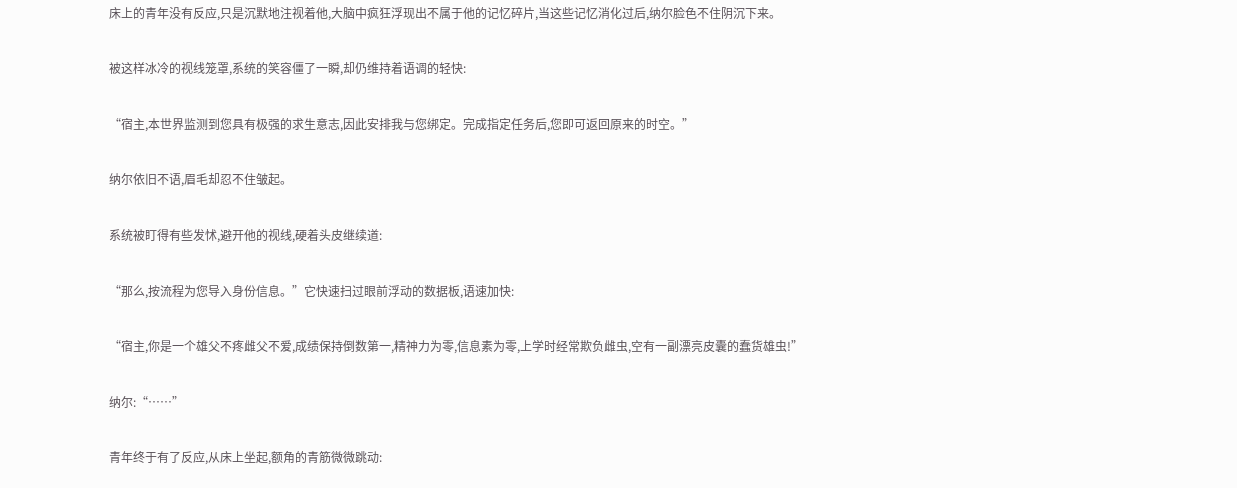床上的青年没有反应,只是沉默地注视着他,大脑中疯狂浮现出不属于他的记忆碎片,当这些记忆消化过后,纳尔脸色不住阴沉下来。

被这样冰冷的视线笼罩,系统的笑容僵了一瞬,却仍维持着语调的轻快:

“宿主,本世界监测到您具有极强的求生意志,因此安排我与您绑定。完成指定任务后,您即可返回原来的时空。”

纳尔依旧不语,眉毛却忍不住皱起。

系统被盯得有些发怵,避开他的视线,硬着头皮继续道:

“那么,按流程为您导入身份信息。”它快速扫过眼前浮动的数据板,语速加快:

“宿主,你是一个雄父不疼雌父不爱,成绩保持倒数第一,精神力为零,信息素为零,上学时经常欺负雌虫,空有一副漂亮皮囊的蠢货雄虫!”

纳尔:“……”

青年终于有了反应,从床上坐起,额角的青筋微微跳动: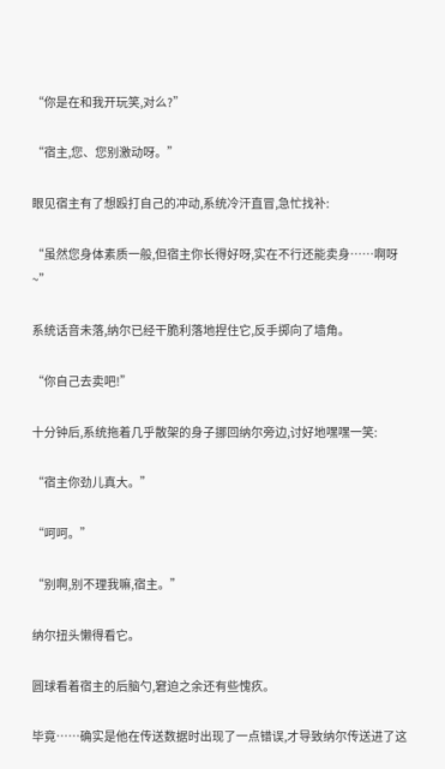“你是在和我开玩笑,对么?”

“宿主,您、您别激动呀。”

眼见宿主有了想殴打自己的冲动,系统冷汗直冒,急忙找补:

“虽然您身体素质一般,但宿主你长得好呀,实在不行还能卖身……啊呀~”

系统话音未落,纳尔已经干脆利落地捏住它,反手掷向了墙角。

“你自己去卖吧!”

十分钟后,系统拖着几乎散架的身子挪回纳尔旁边,讨好地嘿嘿一笑:

“宿主你劲儿真大。”

“呵呵。”

“别啊,别不理我嘛,宿主。”

纳尔扭头懒得看它。

圆球看着宿主的后脑勺,窘迫之余还有些愧疚。

毕竟……确实是他在传送数据时出现了一点错误,才导致纳尔传送进了这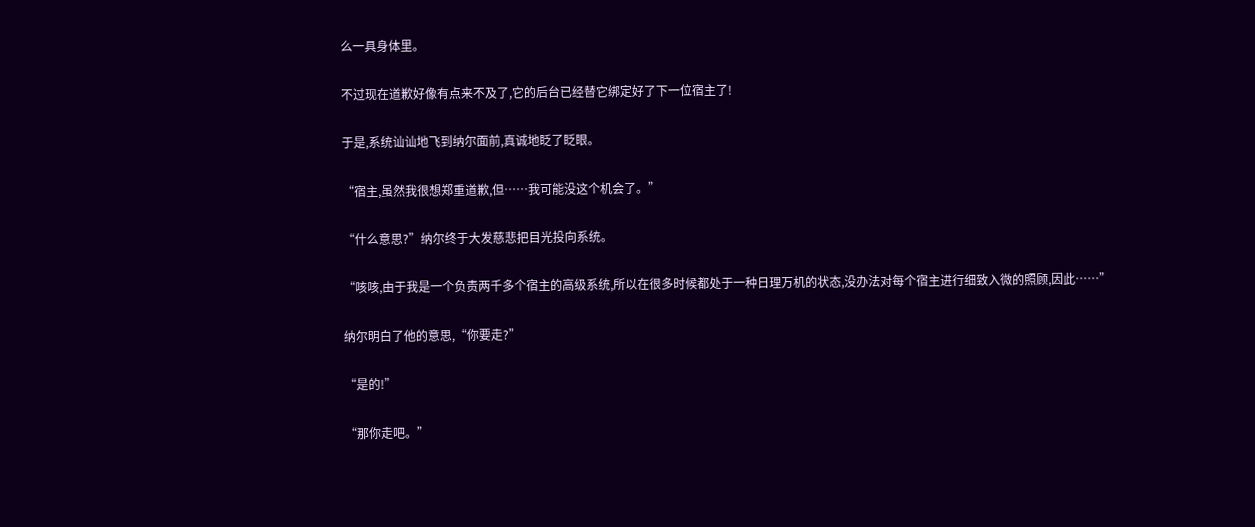么一具身体里。

不过现在道歉好像有点来不及了,它的后台已经替它绑定好了下一位宿主了!

于是,系统讪讪地飞到纳尔面前,真诚地眨了眨眼。

“宿主,虽然我很想郑重道歉,但……我可能没这个机会了。”

“什么意思?”纳尔终于大发慈悲把目光投向系统。

“咳咳,由于我是一个负责两千多个宿主的高级系统,所以在很多时候都处于一种日理万机的状态,没办法对每个宿主进行细致入微的照顾,因此……”

纳尔明白了他的意思,“你要走?”

“是的!”

“那你走吧。”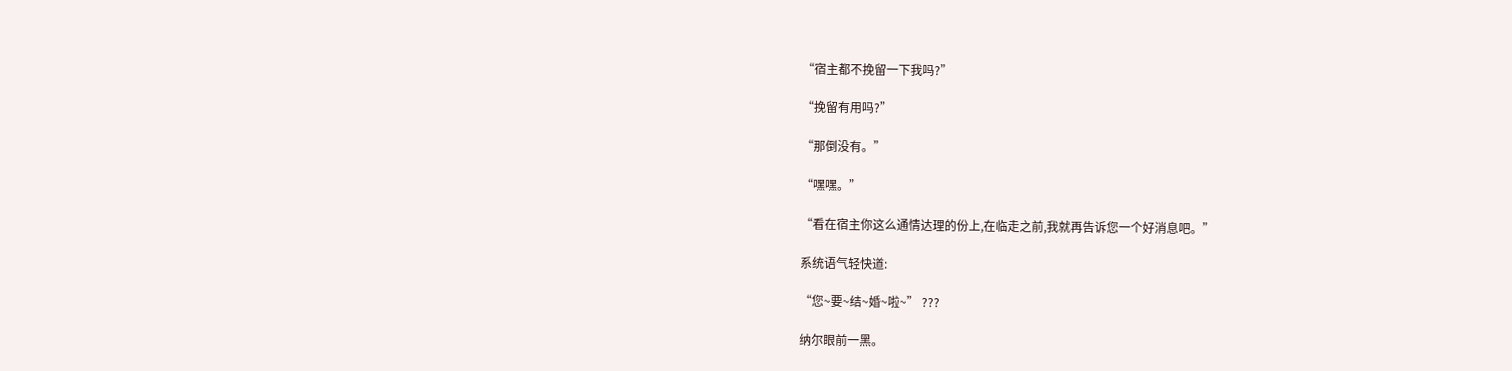“宿主都不挽留一下我吗?”

“挽留有用吗?”

“那倒没有。”

“嘿嘿。”

“看在宿主你这么通情达理的份上,在临走之前,我就再告诉您一个好消息吧。”

系统语气轻快道:

“您~要~结~婚~啦~” ???

纳尔眼前一黑。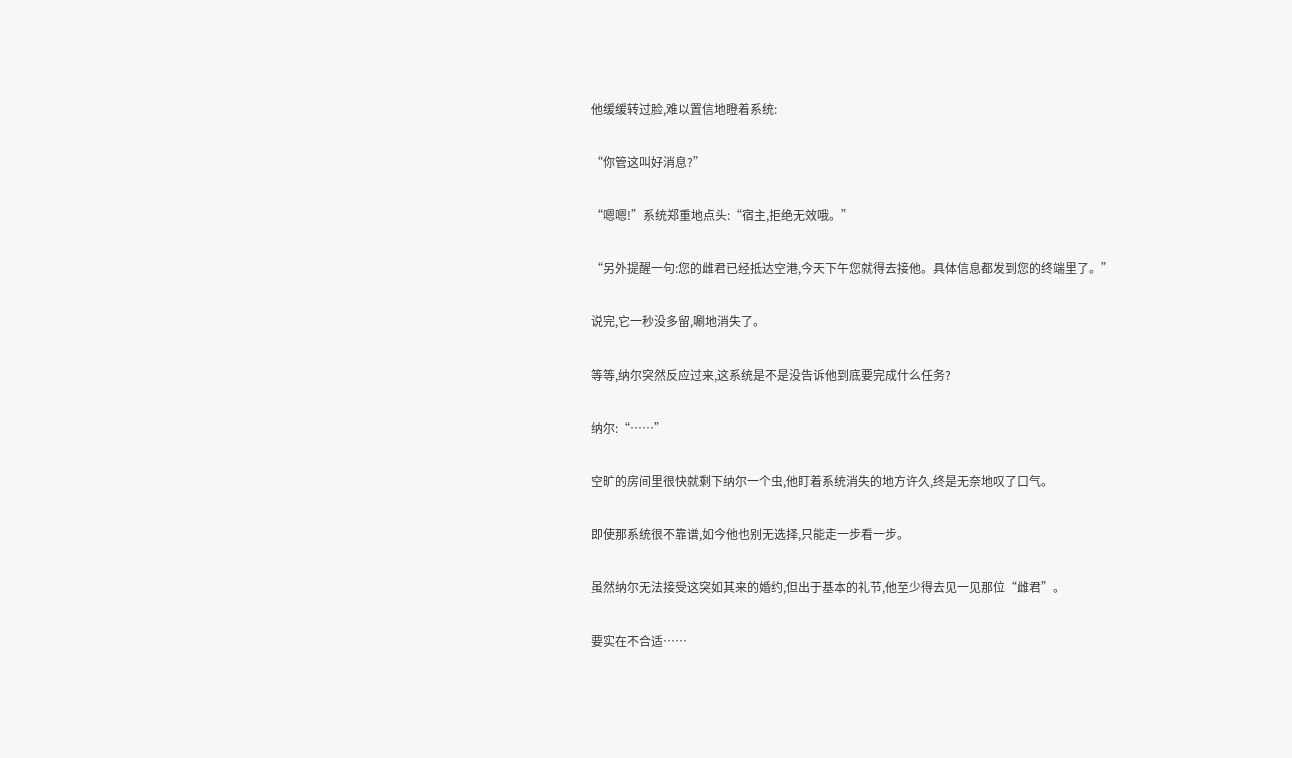他缓缓转过脸,难以置信地瞪着系统:

“你管这叫好消息?”

“嗯嗯!”系统郑重地点头:“宿主,拒绝无效哦。”

“另外提醒一句:您的雌君已经抵达空港,今天下午您就得去接他。具体信息都发到您的终端里了。”

说完,它一秒没多留,唰地消失了。

等等,纳尔突然反应过来,这系统是不是没告诉他到底要完成什么任务?

纳尔:“……”

空旷的房间里很快就剩下纳尔一个虫,他盯着系统消失的地方许久,终是无奈地叹了口气。

即使那系统很不靠谱,如今他也别无选择,只能走一步看一步。

虽然纳尔无法接受这突如其来的婚约,但出于基本的礼节,他至少得去见一见那位“雌君”。

要实在不合适……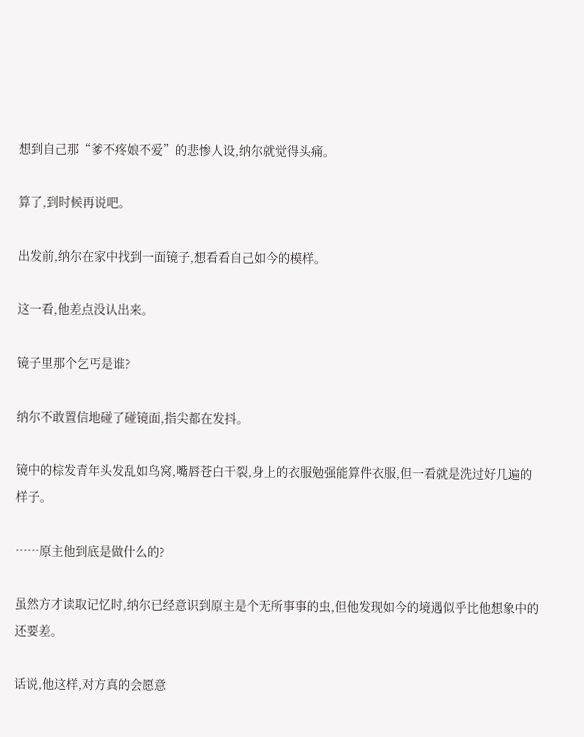想到自己那“爹不疼娘不爱”的悲惨人设,纳尔就觉得头痛。

算了,到时候再说吧。

出发前,纳尔在家中找到一面镜子,想看看自己如今的模样。

这一看,他差点没认出来。

镜子里那个乞丐是谁?

纳尔不敢置信地碰了碰镜面,指尖都在发抖。

镜中的棕发青年头发乱如鸟窝,嘴唇苍白干裂,身上的衣服勉强能算件衣服,但一看就是洗过好几遍的样子。

……原主他到底是做什么的?

虽然方才读取记忆时,纳尔已经意识到原主是个无所事事的虫,但他发现如今的境遇似乎比他想象中的还要差。

话说,他这样,对方真的会愿意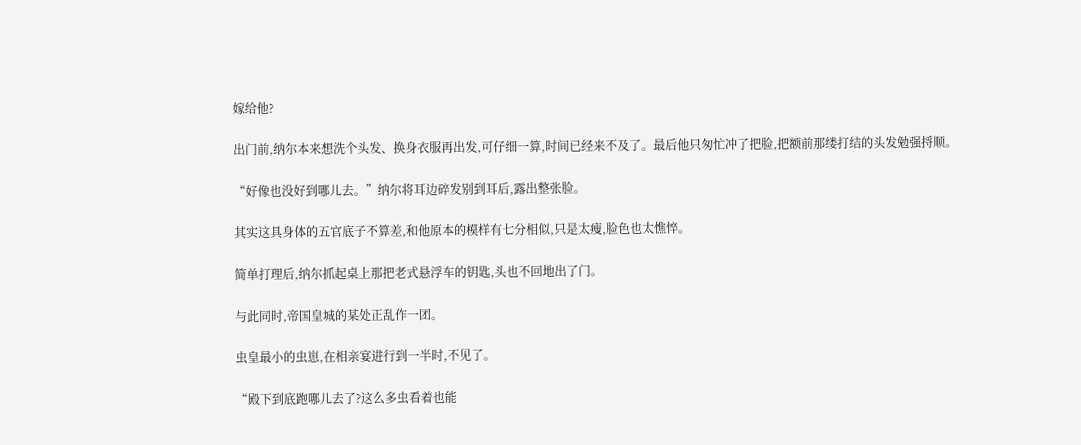嫁给他?

出门前,纳尔本来想洗个头发、换身衣服再出发,可仔细一算,时间已经来不及了。最后他只匆忙冲了把脸,把额前那缕打结的头发勉强捋顺。

“好像也没好到哪儿去。”纳尔将耳边碎发别到耳后,露出整张脸。

其实这具身体的五官底子不算差,和他原本的模样有七分相似,只是太瘦,脸色也太憔悴。

简单打理后,纳尔抓起桌上那把老式悬浮车的钥匙,头也不回地出了门。

与此同时,帝国皇城的某处正乱作一团。

虫皇最小的虫崽,在相亲宴进行到一半时,不见了。

“殿下到底跑哪儿去了?这么多虫看着也能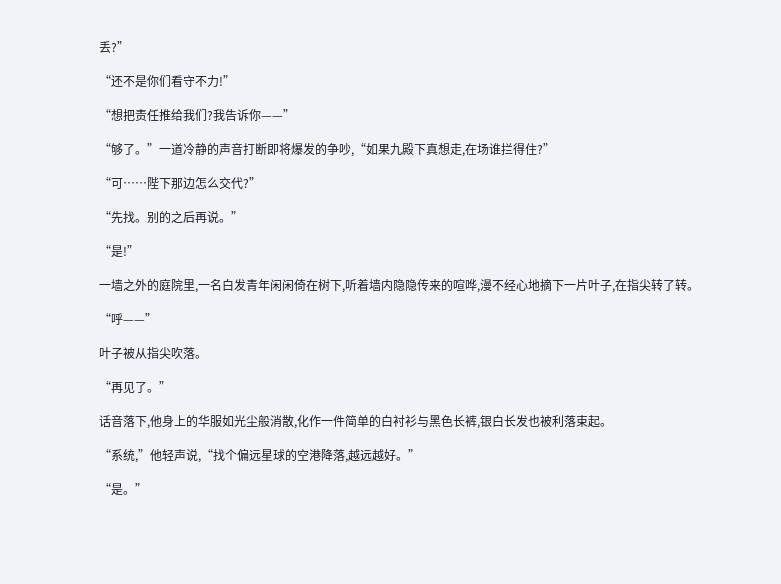丢?”

“还不是你们看守不力!”

“想把责任推给我们?我告诉你——”

“够了。”一道冷静的声音打断即将爆发的争吵,“如果九殿下真想走,在场谁拦得住?”

“可……陛下那边怎么交代?”

“先找。别的之后再说。”

“是!”

一墙之外的庭院里,一名白发青年闲闲倚在树下,听着墙内隐隐传来的喧哗,漫不经心地摘下一片叶子,在指尖转了转。

“呼——”

叶子被从指尖吹落。

“再见了。”

话音落下,他身上的华服如光尘般消散,化作一件简单的白衬衫与黑色长裤,银白长发也被利落束起。

“系统,”他轻声说,“找个偏远星球的空港降落,越远越好。”

“是。”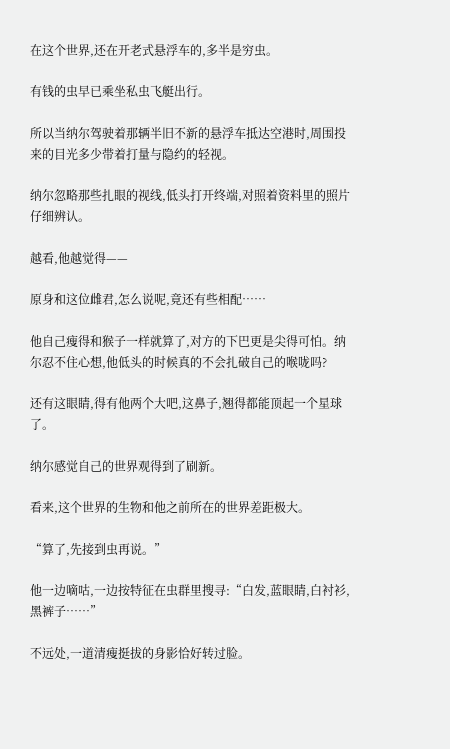在这个世界,还在开老式悬浮车的,多半是穷虫。

有钱的虫早已乘坐私虫飞艇出行。

所以当纳尔驾驶着那辆半旧不新的悬浮车抵达空港时,周围投来的目光多少带着打量与隐约的轻视。

纳尔忽略那些扎眼的视线,低头打开终端,对照着资料里的照片仔细辨认。

越看,他越觉得——

原身和这位雌君,怎么说呢,竟还有些相配……

他自己瘦得和猴子一样就算了,对方的下巴更是尖得可怕。纳尔忍不住心想,他低头的时候真的不会扎破自己的喉咙吗?

还有这眼睛,得有他两个大吧,这鼻子,翘得都能顶起一个星球了。

纳尔感觉自己的世界观得到了刷新。

看来,这个世界的生物和他之前所在的世界差距极大。

“算了,先接到虫再说。”

他一边嘀咕,一边按特征在虫群里搜寻:“白发,蓝眼睛,白衬衫,黑裤子……”

不远处,一道清瘦挺拔的身影恰好转过脸。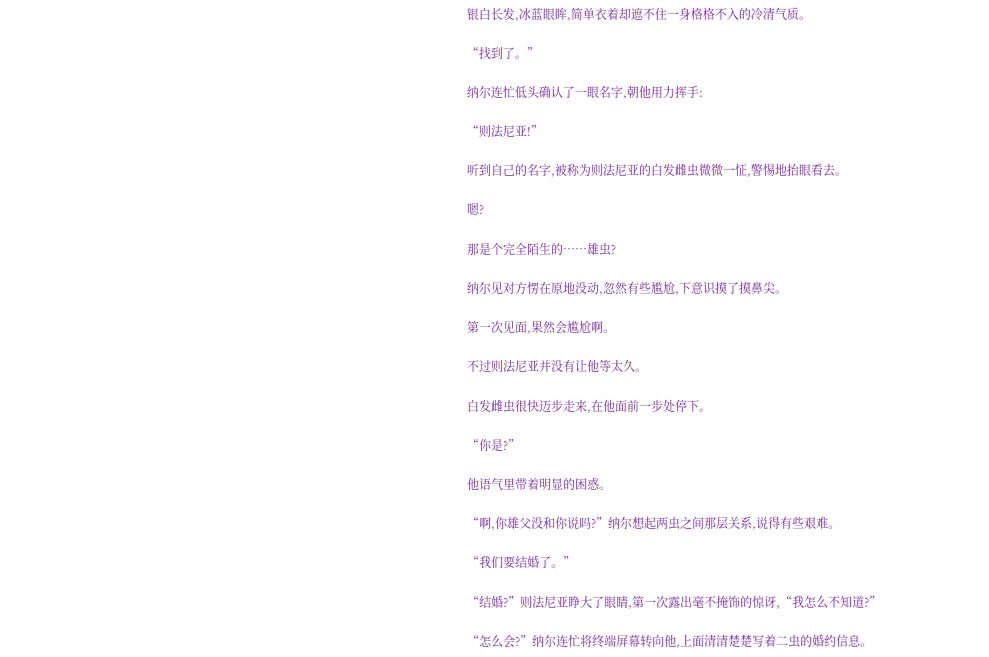银白长发,冰蓝眼眸,简单衣着却遮不住一身格格不入的冷清气质。

“找到了。”

纳尔连忙低头确认了一眼名字,朝他用力挥手:

“则法尼亚!”

听到自己的名字,被称为则法尼亚的白发雌虫微微一怔,警惕地抬眼看去。

嗯?

那是个完全陌生的……雄虫?

纳尔见对方愣在原地没动,忽然有些尴尬,下意识摸了摸鼻尖。

第一次见面,果然会尴尬啊。

不过则法尼亚并没有让他等太久。

白发雌虫很快迈步走来,在他面前一步处停下。

“你是?”

他语气里带着明显的困惑。

“啊,你雄父没和你说吗?”纳尔想起两虫之间那层关系,说得有些艰难。

“我们要结婚了。”

“结婚?”则法尼亚睁大了眼睛,第一次露出毫不掩饰的惊讶,“我怎么不知道?”

“怎么会?”纳尔连忙将终端屏幕转向他,上面清清楚楚写着二虫的婚约信息。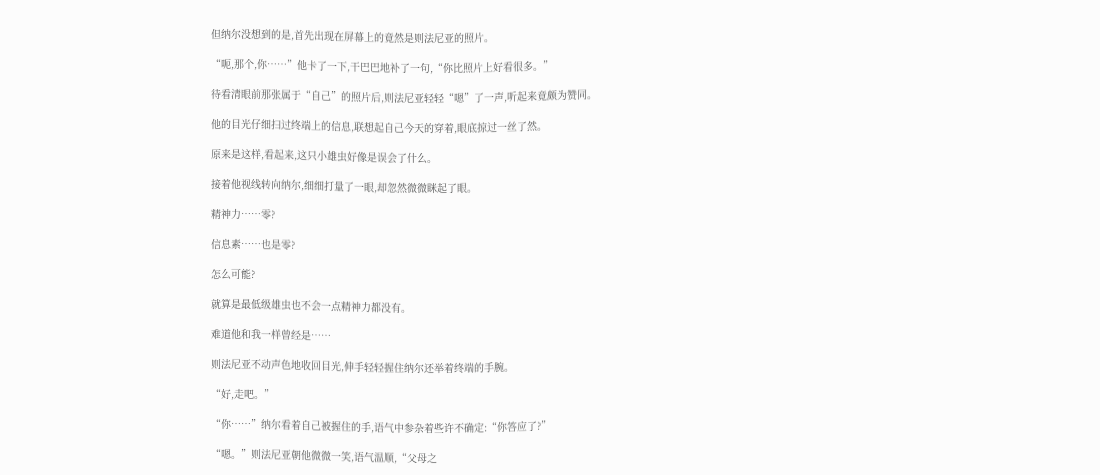但纳尔没想到的是,首先出现在屏幕上的竟然是则法尼亚的照片。

“呃,那个,你……”他卡了一下,干巴巴地补了一句,“你比照片上好看很多。”

待看清眼前那张属于“自己”的照片后,则法尼亚轻轻“嗯”了一声,听起来竟颇为赞同。

他的目光仔细扫过终端上的信息,联想起自己今天的穿着,眼底掠过一丝了然。

原来是这样,看起来,这只小雄虫好像是误会了什么。

接着他视线转向纳尔,细细打量了一眼,却忽然微微眯起了眼。

精神力……零?

信息素……也是零?

怎么可能?

就算是最低级雄虫也不会一点精神力都没有。

难道他和我一样曾经是……

则法尼亚不动声色地收回目光,伸手轻轻握住纳尔还举着终端的手腕。

“好,走吧。”

“你……”纳尔看着自己被握住的手,语气中参杂着些许不确定:“你答应了?”

“嗯。”则法尼亚朝他微微一笑,语气温顺,“父母之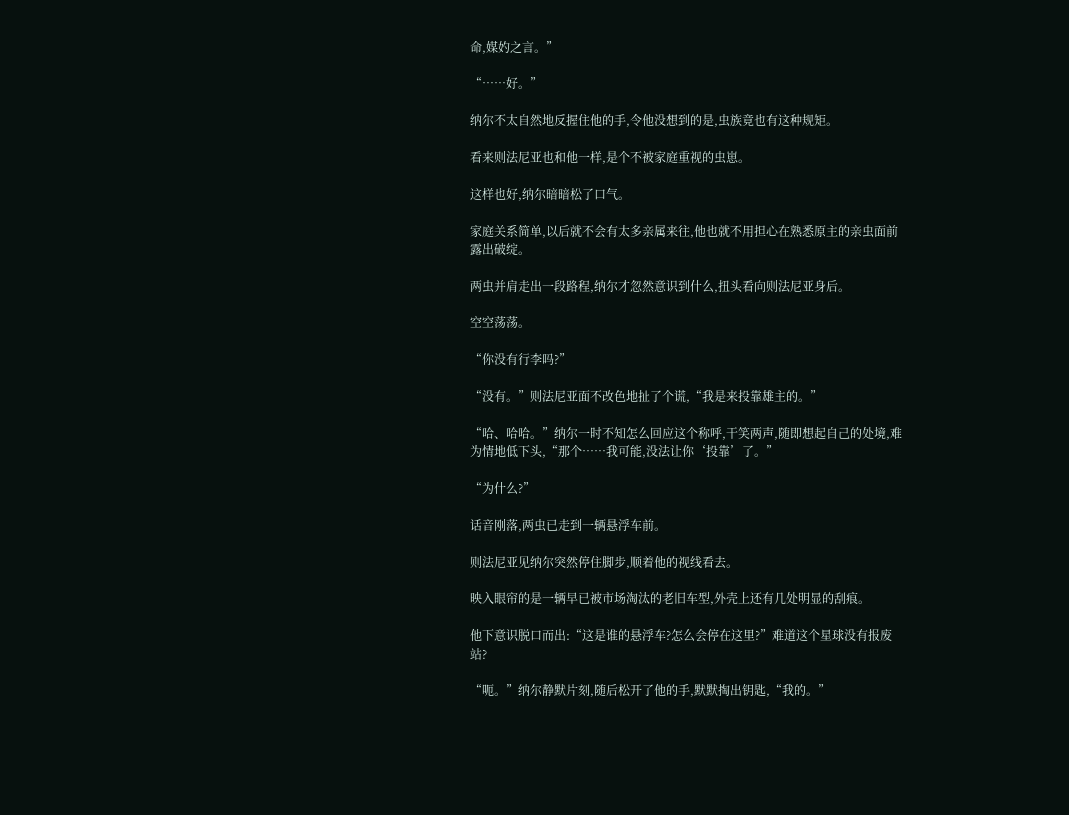命,媒妁之言。”

“……好。”

纳尔不太自然地反握住他的手,令他没想到的是,虫族竟也有这种规矩。

看来则法尼亚也和他一样,是个不被家庭重视的虫崽。

这样也好,纳尔暗暗松了口气。

家庭关系简单,以后就不会有太多亲属来往,他也就不用担心在熟悉原主的亲虫面前露出破绽。

两虫并肩走出一段路程,纳尔才忽然意识到什么,扭头看向则法尼亚身后。

空空荡荡。

“你没有行李吗?”

“没有。”则法尼亚面不改色地扯了个谎,“我是来投靠雄主的。”

“哈、哈哈。”纳尔一时不知怎么回应这个称呼,干笑两声,随即想起自己的处境,难为情地低下头,“那个……我可能,没法让你‘投靠’了。”

“为什么?”

话音刚落,两虫已走到一辆悬浮车前。

则法尼亚见纳尔突然停住脚步,顺着他的视线看去。

映入眼帘的是一辆早已被市场淘汰的老旧车型,外壳上还有几处明显的刮痕。

他下意识脱口而出:“这是谁的悬浮车?怎么会停在这里?”难道这个星球没有报废站?

“呃。”纳尔静默片刻,随后松开了他的手,默默掏出钥匙,“我的。”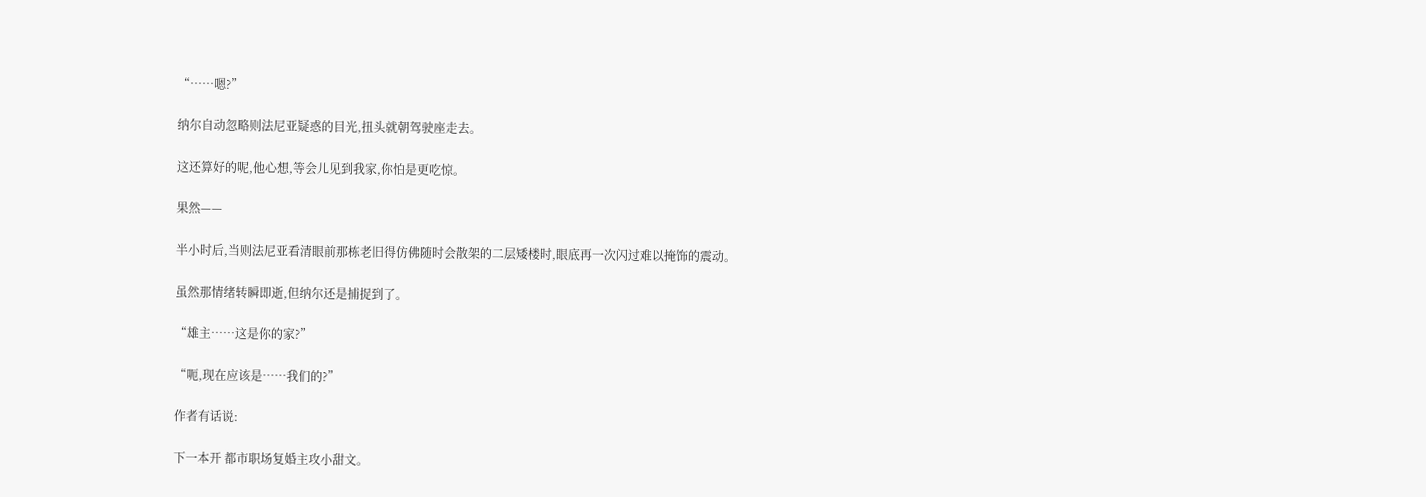“……嗯?”

纳尔自动忽略则法尼亚疑惑的目光,扭头就朝驾驶座走去。

这还算好的呢,他心想,等会儿见到我家,你怕是更吃惊。

果然——

半小时后,当则法尼亚看清眼前那栋老旧得仿佛随时会散架的二层矮楼时,眼底再一次闪过难以掩饰的震动。

虽然那情绪转瞬即逝,但纳尔还是捕捉到了。

“雄主……这是你的家?”

“呃,现在应该是……我们的?”

作者有话说:

下一本开 都市职场复婚主攻小甜文。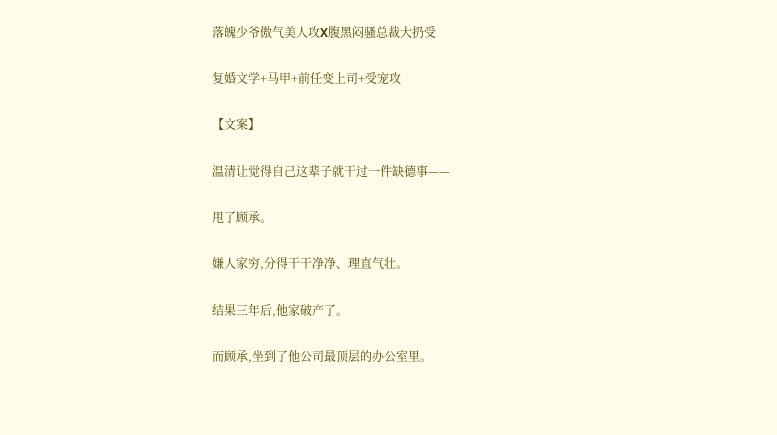落魄少爷傲气美人攻X腹黑闷骚总裁大扔受

复婚文学+马甲+前任变上司+受宠攻

【文案】

温清让觉得自己这辈子就干过一件缺德事——

甩了顾承。

嫌人家穷,分得干干净净、理直气壮。

结果三年后,他家破产了。

而顾承,坐到了他公司最顶层的办公室里。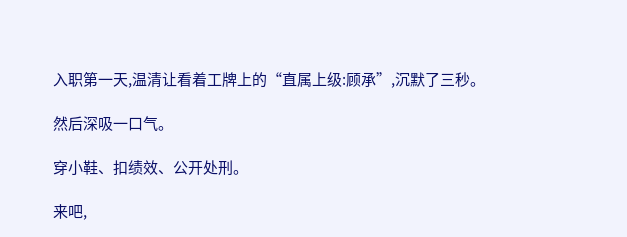入职第一天,温清让看着工牌上的“直属上级:顾承”,沉默了三秒。

然后深吸一口气。

穿小鞋、扣绩效、公开处刑。

来吧,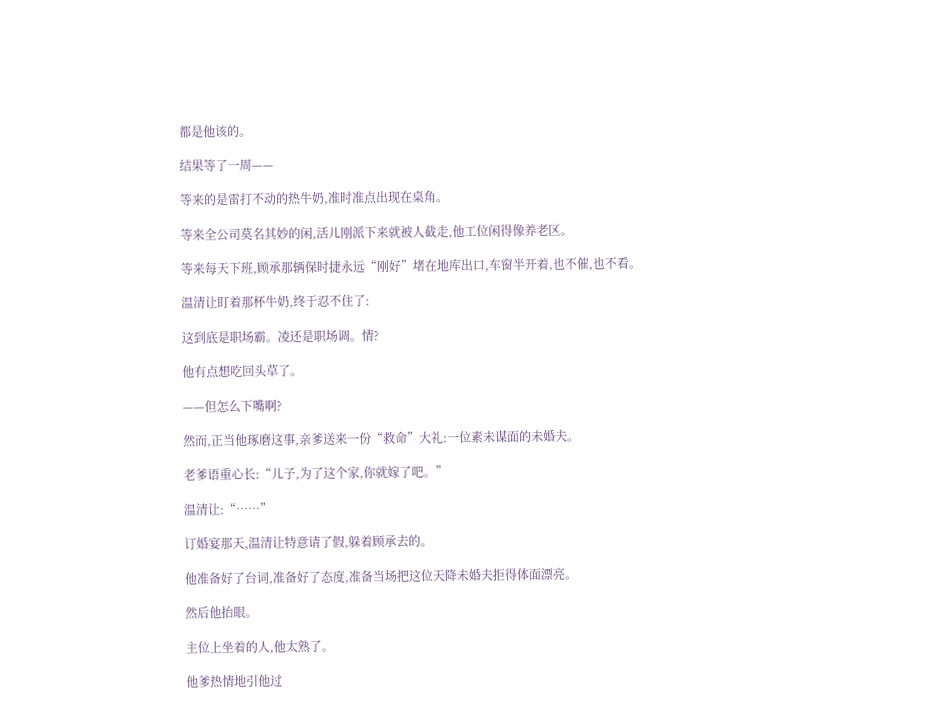都是他该的。

结果等了一周——

等来的是雷打不动的热牛奶,准时准点出现在桌角。

等来全公司莫名其妙的闲,活儿刚派下来就被人截走,他工位闲得像养老区。

等来每天下班,顾承那辆保时捷永远“刚好”堵在地库出口,车窗半开着,也不催,也不看。

温清让盯着那杯牛奶,终于忍不住了:

这到底是职场霸。凌还是职场调。情?

他有点想吃回头草了。

——但怎么下嘴啊?

然而,正当他琢磨这事,亲爹送来一份“救命”大礼:一位素未谋面的未婚夫。

老爹语重心长:“儿子,为了这个家,你就嫁了吧。”

温清让:“……”

订婚宴那天,温清让特意请了假,躲着顾承去的。

他准备好了台词,准备好了态度,准备当场把这位天降未婚夫拒得体面漂亮。

然后他抬眼。

主位上坐着的人,他太熟了。

他爹热情地引他过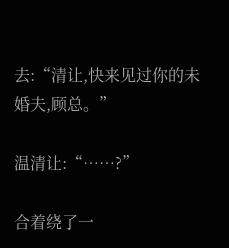去:“清让,快来见过你的未婚夫,顾总。”

温清让:“……?”

合着绕了一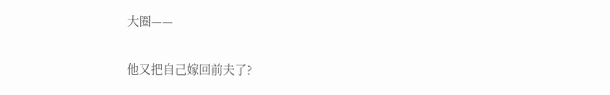大圈——

他又把自己嫁回前夫了?